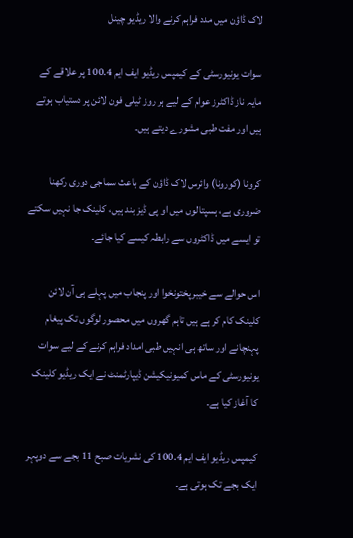لاک ڈاؤن میں مدد فراہم کرنے والا ریڈیو چینل

سوات یونیورسٹی کے کیمپس ریڈیو ایف ایم 100.4 پر علاقے کے مایہ ناز ڈاکٹرز عوام کے لیے ہر روز ٹیلی فون لائن پر دستیاب ہوتے ہیں اور مفت طبی مشورے دیتے ہیں۔

کرونا (کورونا) وائرس لاک ڈاؤن کے باعث سماجی دوری رکھنا ضروری ہے، ہسپتالوں میں او پی ڈیز بند ہیں، کلینک جا نہیں سکتے تو ایسے میں ڈاکٹروں سے رابطہ کیسے کیا جائے۔

اس حوالے سے خیبرپختونخوا اور پنجاب میں پہلے ہی آن لائن کلینک کام کر ہے ہیں تاہم گھروں میں محصور لوگوں تک پیغام پہنچانے اور ساتھ ہی انہیں طبی امداد فراہم کرنے کے لیے سوات یونیورسٹی کے ماس کمیونیکیشن ڈیپارٹمنٹ نے ایک ریڈیو کلینک کا آغاز کیا ہے۔

کیمپس ریڈیو ایف ایم 100.4 کی نشریات صبح 11 بجے سے دوپہر ایک بجے تک ہوتی ہے۔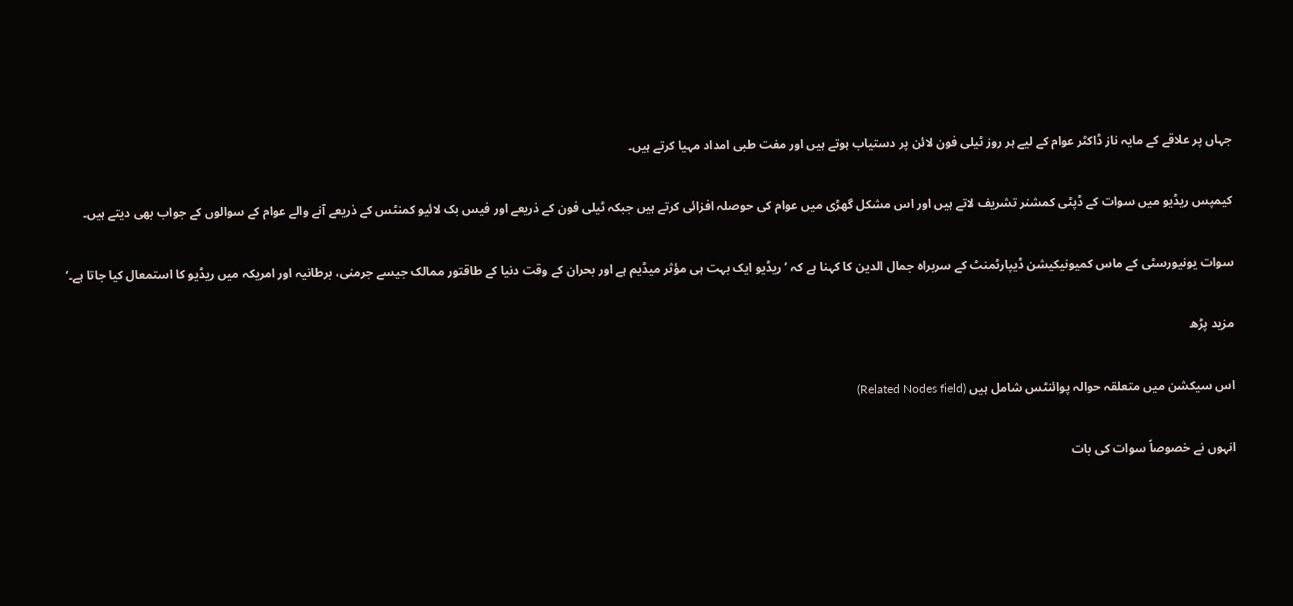جہاں پر علاقے کے مایہ ناز ڈاکٹر عوام کے لیے ہر روز ٹیلی فون لائن پر دستیاب ہوتے ہیں اور مفت طبی امداد مہیا کرتے ہیں۔

کیمپس ریڈیو میں سوات کے ڈپٹی کمشنر تشریف لاتے ہیں اور اس مشکل گھڑی میں عوام کی حوصلہ افزائی کرتے ہیں جبکہ ٹیلی فون کے ذریعے اور فیس بک لائیو کمنٹس کے ذریعے آنے والے عوام کے سوالوں کے جواب بھی دیتے ہیں۔

سوات یونیورسٹی کے ماس کمیونیکیشن ڈیپارٹمنٹ کے سربراہ جمال الدین کا کہنا ہے کہ ’ریڈیو ایک بہت ہی مؤثر میڈیم ہے اور بحران کے وقت دنیا کے طاقتور ممالک جیسے جرمنی، برطانیہ اور امریکہ میں ریڈیو کا استمعال کیا جاتا ہے۔‘

مزید پڑھ

اس سیکشن میں متعلقہ حوالہ پوائنٹس شامل ہیں (Related Nodes field)

انہوں نے خصوصاً سوات کی بات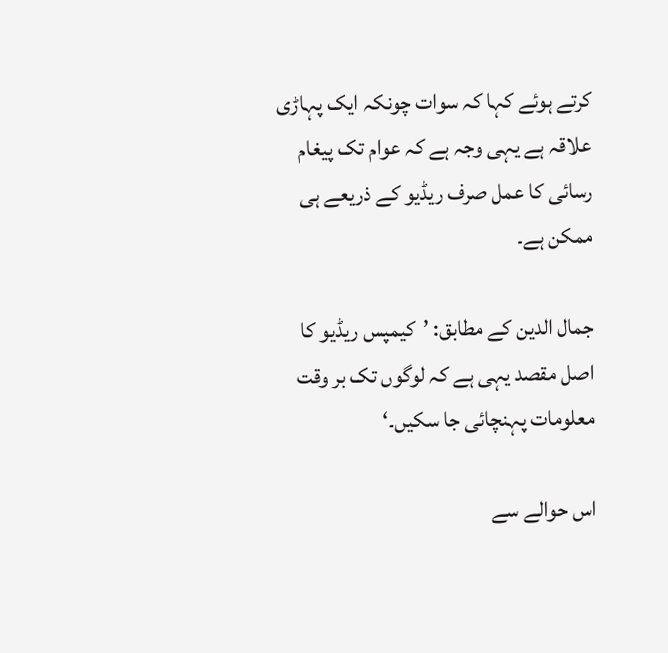کرتے ہوئے کہا کہ سوات چونکہ ایک پہاڑی علاقہ ہے یہی وجہ ہے کہ عوام تک پیغام رسائی کا عمل صرف ریڈیو کے ذریعے ہی ممکن ہے۔

جمال الدین کے مطابق: ’کیمپس ریڈیو کا اصل مقصد یہی ہے کہ لوگوں تک بر وقت معلومات پہنچائی جا سکیں۔‘

اس حوالے سے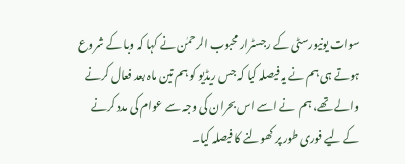سوات یونیورسٹی کے رجسٹرار محبوب الرحمٰن نے کہا کہ وبا کے شروع ہوتے ہی ہم نے یہ فیصلہ کیا کہ جس ریڈیو کو ہم تین ماہ بعد فعال کرنے والے تھے، ہم  نے اسے اس بحران کی وجہ سے عوام کی مدد کرنے کے لیے فوری طور پر کھولنے کا فیصلہ کیا۔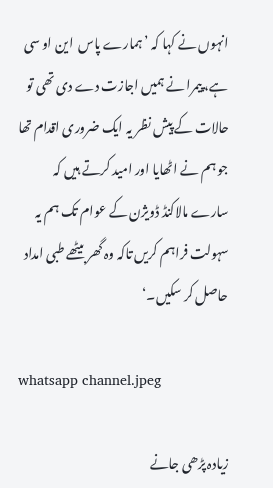انہوں نے کہا کہ ’ہمارے پاس  این او سی ہے، پیمرا نے ہمیں اجازت دے دی تھی تو حالات کے پیش نظر یہ ایک ضروری اقدام تھا جو ہم نے اٹھایا اور امید کرتے ہیں کہ سارے مالاکنڈ ڈویژن کے عوام تک ہم یہ سہولت فراہم کریں تاکہ وہ گھر بیٹھے طبی امداد حاصل کر سکیں۔‘

whatsapp channel.jpeg

زیادہ پڑھی جانے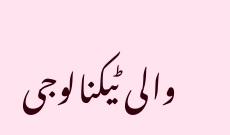والی ٹیکنالوجی